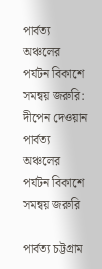পার্বত্য অঞ্চলের পর্যটন বিকাশে সমন্বয় জরুরি: দীপেন দেওয়ান
পার্বত্য অঞ্চলের পর্যটন বিকাশে সমন্বয় জরুরি

পার্বত্য চট্টগ্রাম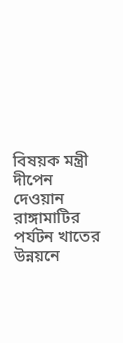বিষয়ক মন্ত্রী দীপেন দেওয়ান রাঙ্গামাটির পর্যটন খাতের উন্নয়নে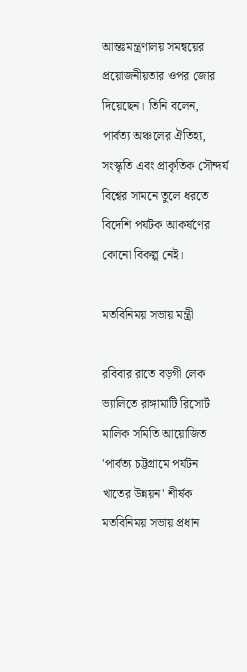আন্তঃমন্ত্রণালয় সমন্বয়ের প্রয়োজনীয়তার ওপর জোর দিয়েছেন। তিনি বলেন, পার্বত্য অঞ্চলের ঐতিহ্য, সংস্কৃতি এবং প্রাকৃতিক সৌন্দর্য বিশ্বের সামনে তুলে ধরতে বিদেশি পর্যটক আকর্ষণের কোনো বিকল্প নেই।

মতবিনিময় সভায় মন্ত্রী

রবিবার রাতে বড়গী লেক ভ্যালিতে রাঙ্গামাটি রিসোর্ট মালিক সমিতি আয়োজিত 'পার্বত্য চট্টগ্রামে পর্যটন খাতের উন্নয়ন' শীর্ষক মতবিনিময় সভায় প্রধান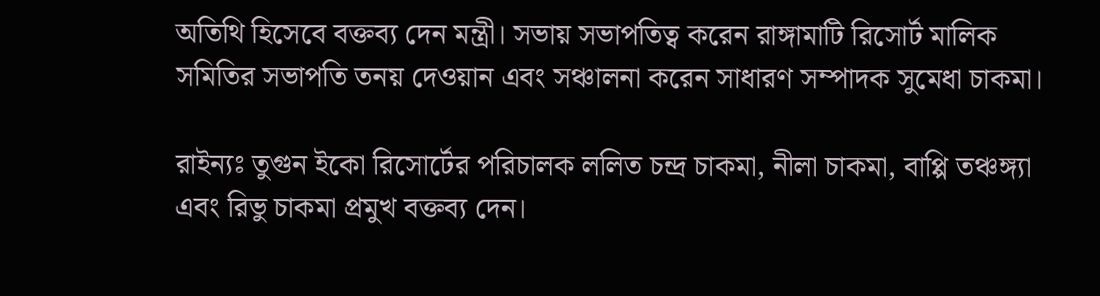অতিথি হিসেবে বক্তব্য দেন মন্ত্রী। সভায় সভাপতিত্ব করেন রাঙ্গামাটি রিসোর্ট মালিক সমিতির সভাপতি তনয় দেওয়ান এবং সঞ্চালনা করেন সাধারণ সম্পাদক সুমেধা চাকমা।

রাইন্যঃ তুগুন ইকো রিসোর্টের পরিচালক ললিত চন্দ্র চাকমা, নীলা চাকমা, বাপ্পি তঞ্চঙ্গ্যা এবং রিভু চাকমা প্রমুখ বক্তব্য দেন।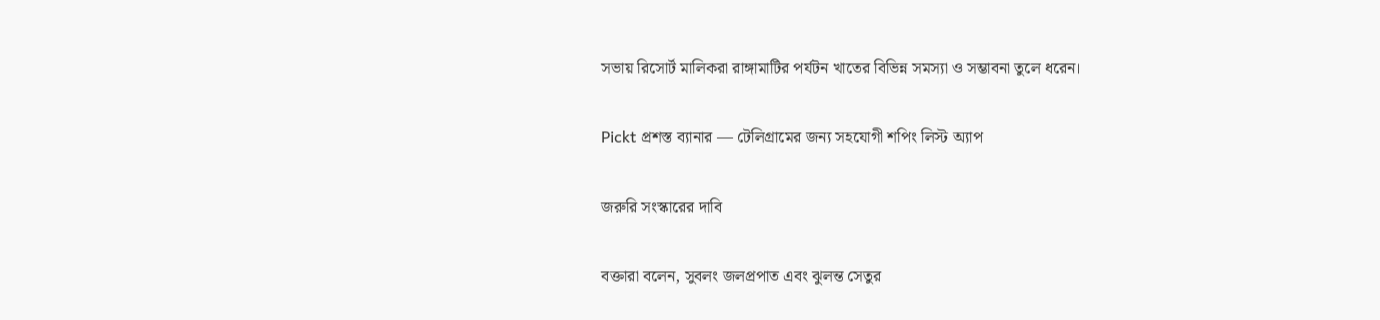সভায় রিসোর্ট মালিকরা রাঙ্গামাটির পর্যটন খাতের বিভিন্ন সমস্যা ও সম্ভাবনা তুলে ধরেন।

Pickt প্রশস্ত ব্যানার — টেলিগ্রামের জন্য সহযোগী শপিং লিস্ট অ্যাপ

জরুরি সংস্কারের দাবি

বক্তারা বলেন, সুবলং জলপ্রপাত এবং ঝুলন্ত সেতুর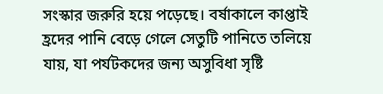সংস্কার জরুরি হয়ে পড়েছে। বর্ষাকালে কাপ্তাই হ্রদের পানি বেড়ে গেলে সেতুটি পানিতে তলিয়ে যায়, যা পর্যটকদের জন্য অসুবিধা সৃষ্টি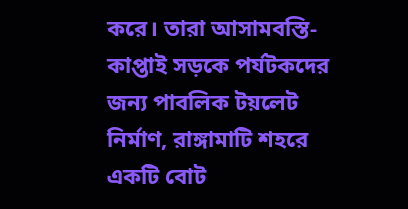করে। তারা আসামবস্তি-কাপ্তাই সড়কে পর্যটকদের জন্য পাবলিক টয়লেট নির্মাণ, রাঙ্গামাটি শহরে একটি বোট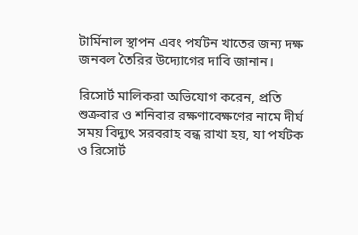টার্মিনাল স্থাপন এবং পর্যটন খাতের জন্য দক্ষ জনবল তৈরির উদ্যোগের দাবি জানান।

রিসোর্ট মালিকরা অভিযোগ করেন, প্রতি শুক্রবার ও শনিবার রক্ষণাবেক্ষণের নামে দীর্ঘ সময় বিদ্যুৎ সরবরাহ বন্ধ রাখা হয়, যা পর্যটক ও রিসোর্ট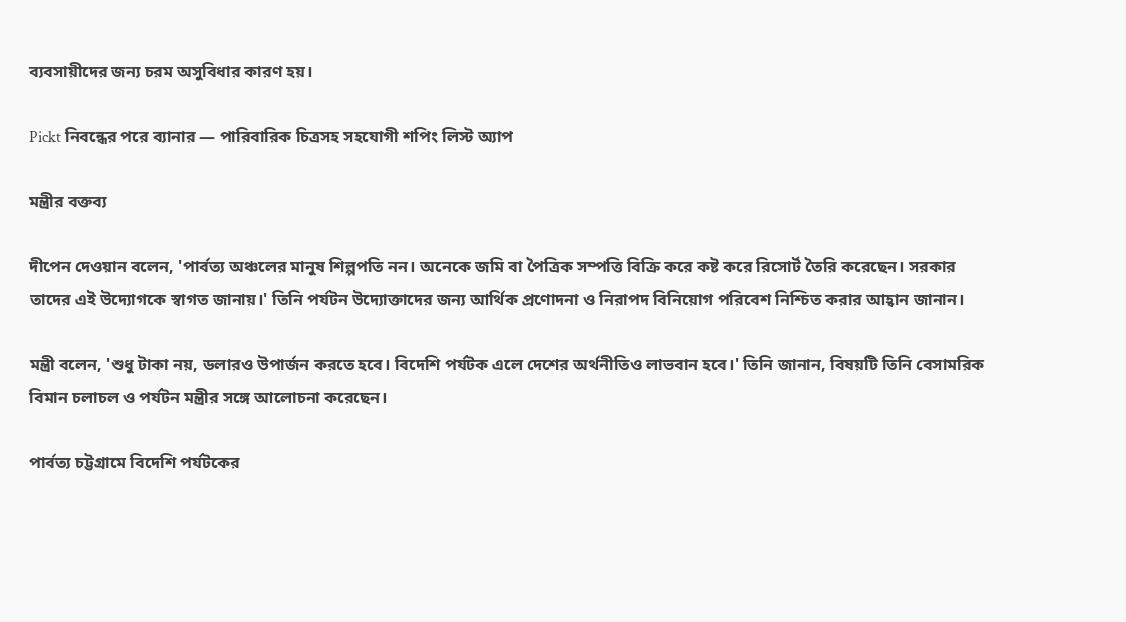ব্যবসায়ীদের জন্য চরম অসুবিধার কারণ হয়।

Pickt নিবন্ধের পরে ব্যানার — পারিবারিক চিত্রসহ সহযোগী শপিং লিস্ট অ্যাপ

মন্ত্রীর বক্তব্য

দীপেন দেওয়ান বলেন, 'পার্বত্য অঞ্চলের মানুষ শিল্পপতি নন। অনেকে জমি বা পৈত্রিক সম্পত্তি বিক্রি করে কষ্ট করে রিসোর্ট তৈরি করেছেন। সরকার তাদের এই উদ্যোগকে স্বাগত জানায়।' তিনি পর্যটন উদ্যোক্তাদের জন্য আর্থিক প্রণোদনা ও নিরাপদ বিনিয়োগ পরিবেশ নিশ্চিত করার আহ্বান জানান।

মন্ত্রী বলেন, 'শুধু টাকা নয়, ডলারও উপার্জন করতে হবে। বিদেশি পর্যটক এলে দেশের অর্থনীতিও লাভবান হবে।' তিনি জানান, বিষয়টি তিনি বেসামরিক বিমান চলাচল ও পর্যটন মন্ত্রীর সঙ্গে আলোচনা করেছেন।

পার্বত্য চট্টগ্রামে বিদেশি পর্যটকের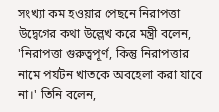সংখ্যা কম হওয়ার পেছনে নিরাপত্তা উদ্বেগের কথা উল্লেখ করে মন্ত্রী বলেন, 'নিরাপত্তা গুরুত্বপূর্ণ, কিন্তু নিরাপত্তার নামে পর্যটন খাতকে অবহেলা করা যাবে না।' তিনি বলেন,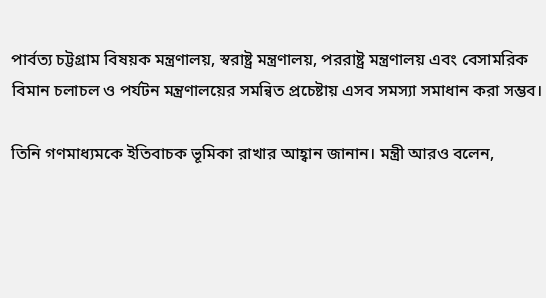পার্বত্য চট্টগ্রাম বিষয়ক মন্ত্রণালয়, স্বরাষ্ট্র মন্ত্রণালয়, পররাষ্ট্র মন্ত্রণালয় এবং বেসামরিক বিমান চলাচল ও পর্যটন মন্ত্রণালয়ের সমন্বিত প্রচেষ্টায় এসব সমস্যা সমাধান করা সম্ভব।

তিনি গণমাধ্যমকে ইতিবাচক ভূমিকা রাখার আহ্বান জানান। মন্ত্রী আরও বলেন,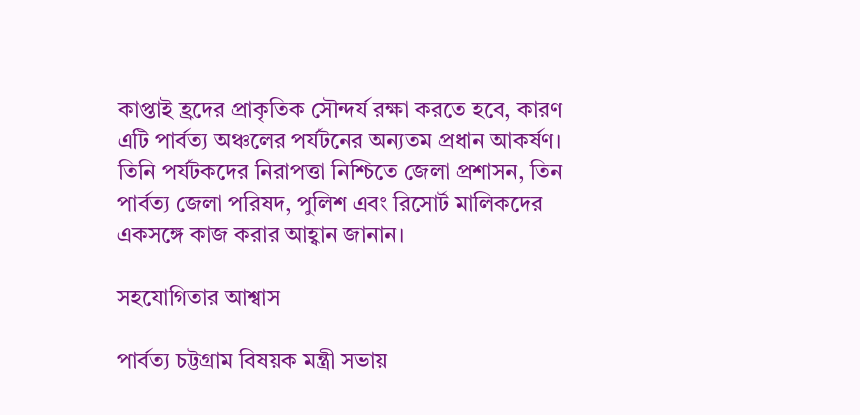কাপ্তাই হ্রদের প্রাকৃতিক সৌন্দর্য রক্ষা করতে হবে, কারণ এটি পার্বত্য অঞ্চলের পর্যটনের অন্যতম প্রধান আকর্ষণ। তিনি পর্যটকদের নিরাপত্তা নিশ্চিতে জেলা প্রশাসন, তিন পার্বত্য জেলা পরিষদ, পুলিশ এবং রিসোর্ট মালিকদের একসঙ্গে কাজ করার আহ্বান জানান।

সহযোগিতার আশ্বাস

পার্বত্য চট্টগ্রাম বিষয়ক মন্ত্রী সভায়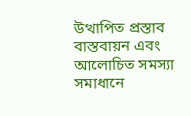উত্থাপিত প্রস্তাব বাস্তবায়ন এবং আলোচিত সমস্যা সমাধানে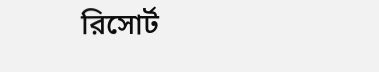রিসোর্ট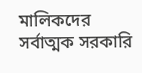মালিকদের সর্বাত্মক সরকারি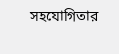সহযোগিতার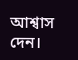আশ্বাস দেন।